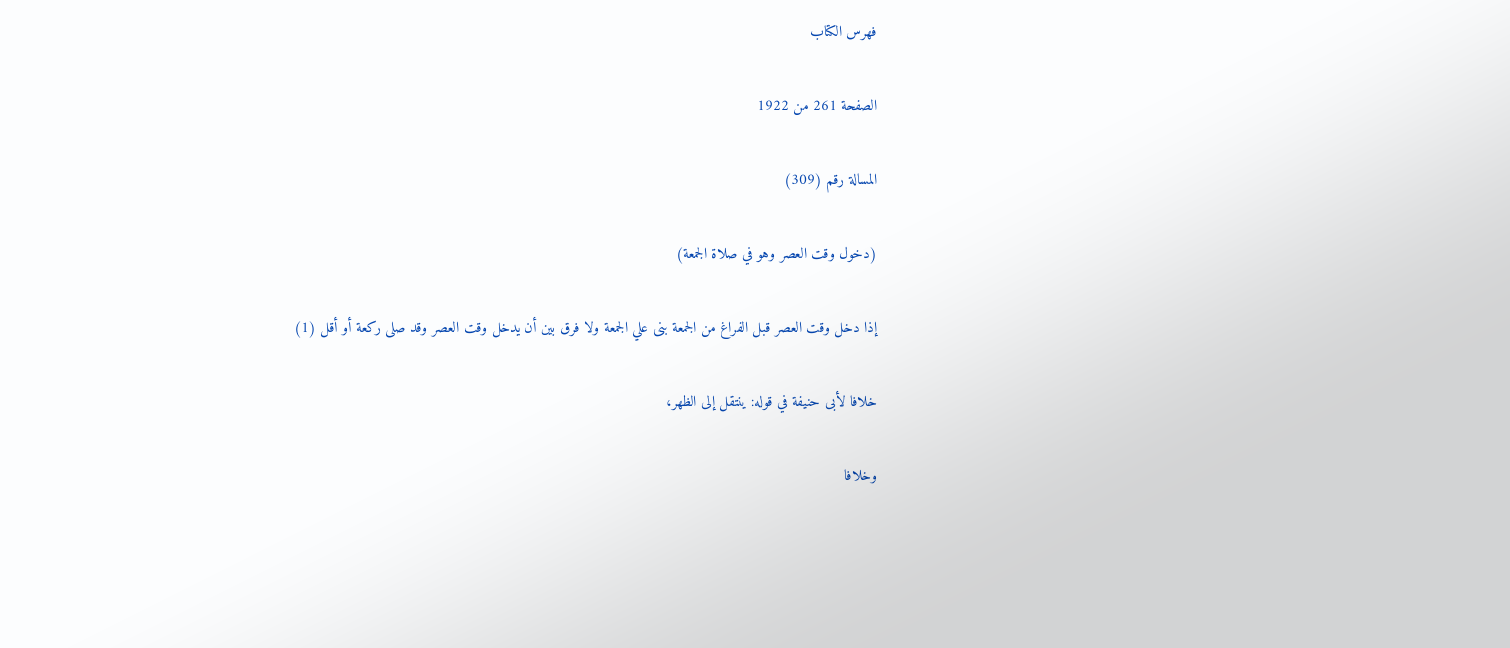فهرس الكتاب

الصفحة 261 من 1922

المسالة رقم (309)

(دخول وقت العصر وهو في صلاة الجمعة)

إذا دخل وقت العصر قبل الفراغ من الجمعة بنى علي الجمعة ولا فرق بين أن يدخل وقت العصر وقد صلى ركعة أو أقل (1)

خلافا لأبى حنيفة في قوله: ينتقل إلى الظهر،

وخلافا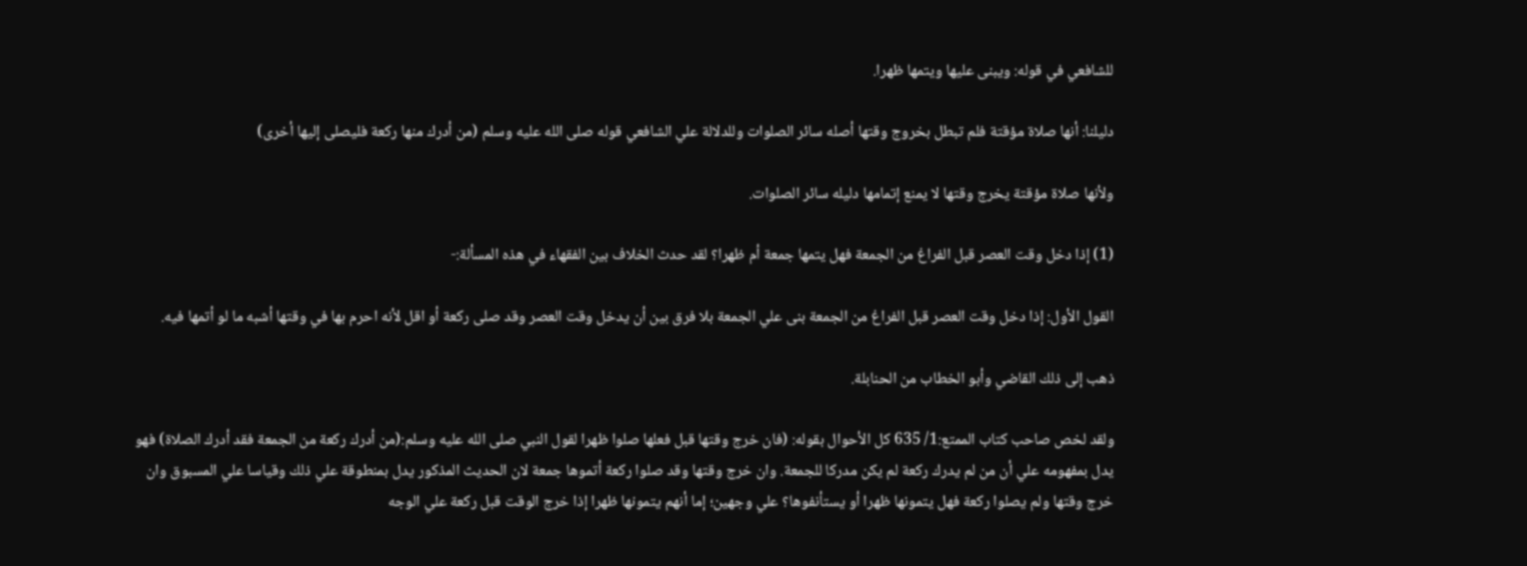للشافعي في قوله: ويبنى عليها ويتمها ظهرا.

دليلنا: أنها صلاة مؤقتة فلم تبطل بخروج وقتها أصله سائر الصلوات وللدلالة علي الشافعي قوله صلى الله عليه وسلم (من أدرك منها ركعة فليصلى إليها أخرى)

ولأنها صلاة مؤقتة يخرج وقتها لا يمنع إتمامها دليله سائر الصلوات.

(1) إذا دخل وقت العصر قبل الفراغ من الجمعة فهل يتمها جمعة أم ظهرا؟ لقد حدث الخلاف بين الفقهاء في هذه المسألة:-

القول الأول: إذا دخل وقت العصر قبل الفراغ من الجمعة بنى علي الجمعة بلا فرق بين أن يدخل وقت العصر وقد صلى ركعة أو اقل لأنه احرم بها في وقتها أشبه ما لو أتمها فيه.

ذهب إلى ذلك القاضي وأبو الخطاب من الحنابلة.

ولقد لخص صاحب كتاب الممتع:1/ 635 كل الأحوال بقوله: (فان خرج وقتها قبل فعلها صلوا ظهرا لقول النبي صلى الله عليه وسلم:(من أدرك ركعة من الجمعة فقد أدرك الصلاة) فهو يدل بمفهومه علي أن من لم يدرك ركعة لم يكن مدركا للجمعة. وان خرج وقتها وقد صلوا ركعة أتموها جمعة لان الحديث المذكور يدل بمنطوقة علي ذلك وقياسا علي المسبوق وان خرج وقتها ولم يصلوا ركعة فهل يتمونها ظهرا أو يستأنفوها؟ علي وجهين؛ إما أنهم يتمونها ظهرا إذا خرج الوقت قبل ركعة علي الوجه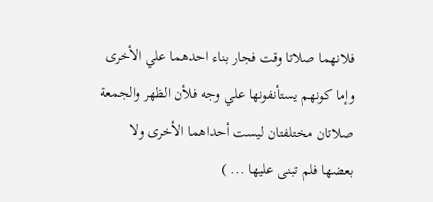فلانهما صلاتا وقت فجار بناء احدهما علي الأخرى وإما كونهم يستأنفونها علي وجه فلأن الظهر والجمعة صلاتان مختلفتان ليست أحداهما الأخرى ولا بعضها فلم تبنى عليها ... )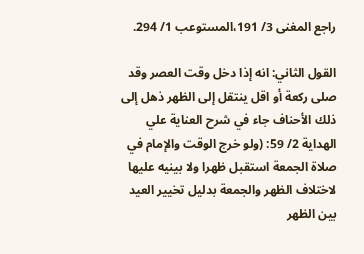راجع المغنى 3/ 191،المستوعب 1/ 294.

القول الثاني: انه إذا دخل وقت العصر وقد صلى ركعة أو اقل ينتقل إلى الظهر ذهل إلى ذلك الأحناف جاء في شرح العناية علي الهداية 2/ 59: (ولو خرج الوقت والإمام في صلاة الجمعة استقبل ظهرا ولا بينيه عليها لاختلاف الظهر والجمعة بدليل تخيير العيد بين الظهر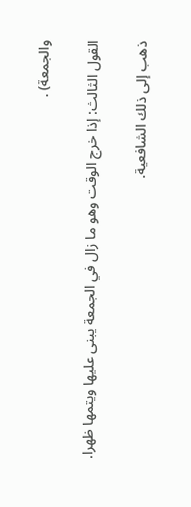والجمعة) .

القول الثالث: إذا خرج الوقت وهو ما زال في الجمعة يبنى عليها ويتمها ظهرا.

ذهب إلى ذلك الشافعية.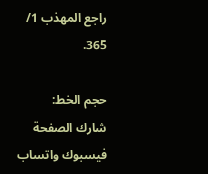راجع المهذب 1/ 365.

حجم الخط:
شارك الصفحة
فيسبوك واتساب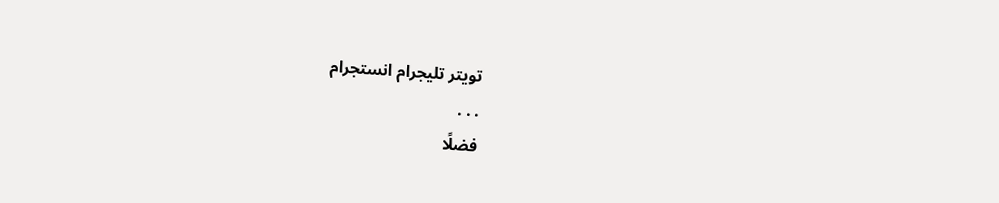تويتر تليجرام انستجرام
. . .
فضلًا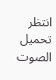انتظر تحميل الصوت